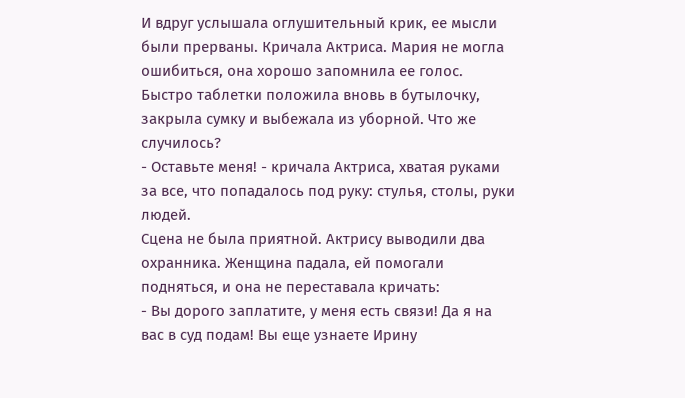И вдруг услышала оглушительный крик, ее мысли были прерваны. Кричала Актриса. Мария не могла ошибиться, она хорошо запомнила ее голос. Быстро таблетки положила вновь в бутылочку, закрыла сумку и выбежала из уборной. Что же случилось?
- Оставьте меня! - кричала Актриса, хватая руками за все, что попадалось под руку: стулья, столы, руки людей.
Сцена не была приятной. Актрису выводили два охранника. Женщина падала, ей помогали подняться, и она не переставала кричать:
- Вы дорого заплатите, у меня есть связи! Да я на вас в суд подам! Вы еще узнаете Ирину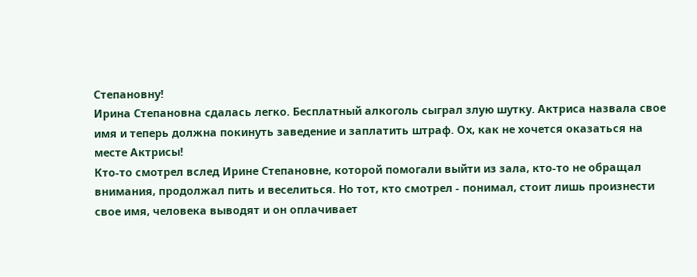Степановну!
Ирина Степановна сдалась легко. Бесплатный алкоголь сыграл злую шутку. Актриса назвала свое имя и теперь должна покинуть заведение и заплатить штраф. Ох, как не хочется оказаться на месте Актрисы!
Кто-то смотрел вслед Ирине Степановне, которой помогали выйти из зала, кто-то не обращал внимания, продолжал пить и веселиться. Но тот, кто смотрел - понимал, стоит лишь произнести свое имя, человека выводят и он оплачивает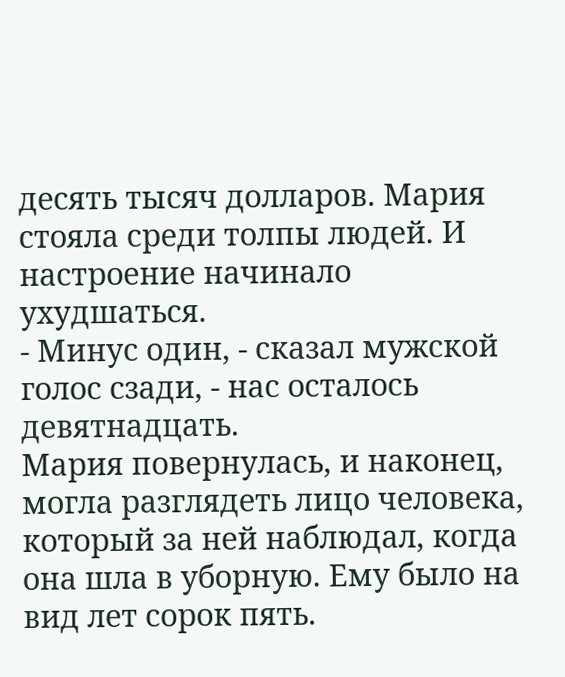десять тысяч долларов. Мария стояла среди толпы людей. И настроение начинало ухудшаться.
- Минус один, - сказал мужской голос сзади, - нас осталось девятнадцать.
Мария повернулась, и наконец, могла разглядеть лицо человека, который за ней наблюдал, когда она шла в уборную. Ему было на вид лет сорок пять.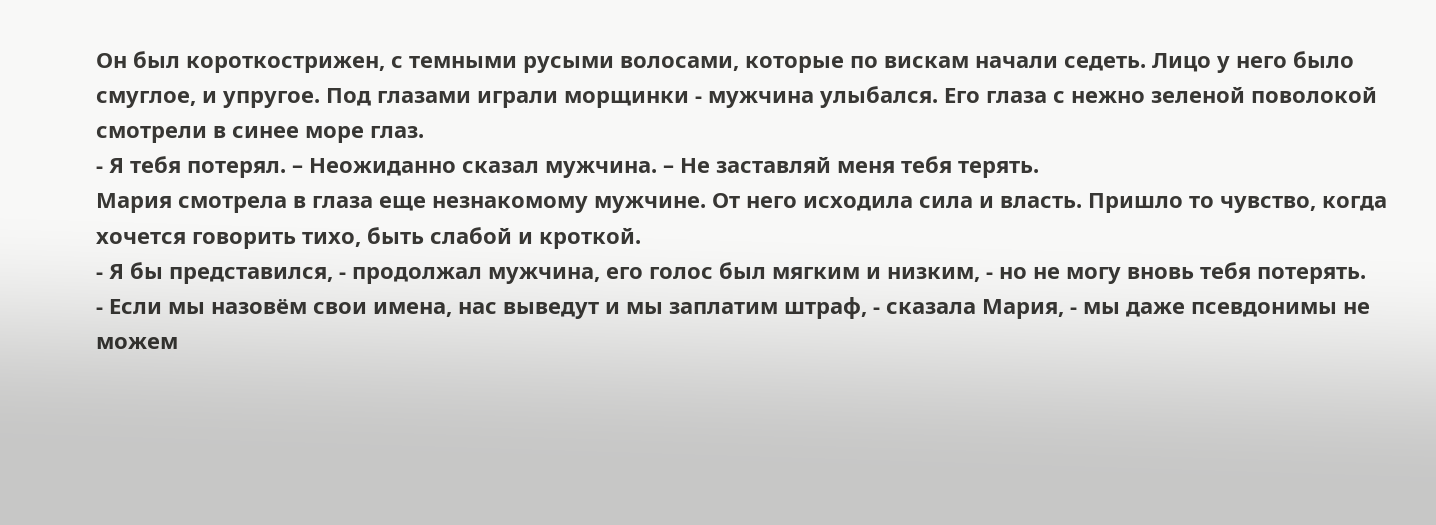Он был короткострижен, с темными русыми волосами, которые по вискам начали седеть. Лицо у него было смуглое, и упругое. Под глазами играли морщинки - мужчина улыбался. Его глаза с нежно зеленой поволокой смотрели в синее море глаз.
- Я тебя потерял. – Неожиданно сказал мужчина. – Не заставляй меня тебя терять.
Мария смотрела в глаза еще незнакомому мужчине. От него исходила сила и власть. Пришло то чувство, когда хочется говорить тихо, быть слабой и кроткой.
- Я бы представился, - продолжал мужчина, его голос был мягким и низким, - но не могу вновь тебя потерять.
- Если мы назовём свои имена, нас выведут и мы заплатим штраф, - сказала Мария, - мы даже псевдонимы не можем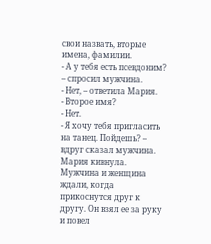свои назвать, вторые имена, фамилии.
- А у тебя есть псевдоним? – спросил мужчина.
- Нет, – ответила Мария.
- Второе имя?
- Нет.
- Я хочу тебя пригласить на танец. Пойдешь? – вдруг сказал мужчина.
Мария кивнула.
Мужчина и женщина ждали, когда прикоснутся друг к другу. Он взял ее за руку и повел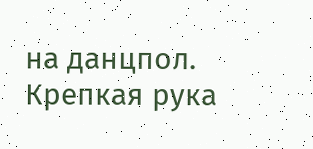на данцпол. Крепкая рука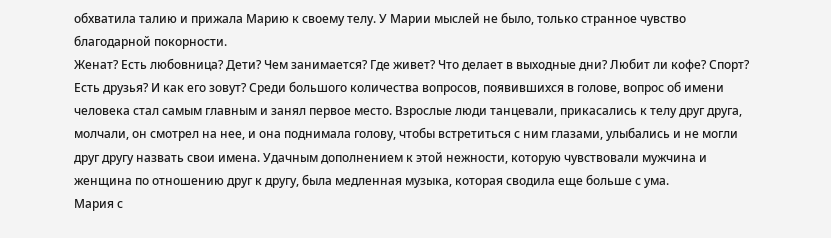обхватила талию и прижала Марию к своему телу. У Марии мыслей не было, только странное чувство благодарной покорности.
Женат? Есть любовница? Дети? Чем занимается? Где живет? Что делает в выходные дни? Любит ли кофе? Спорт? Есть друзья? И как его зовут? Среди большого количества вопросов, появившихся в голове, вопрос об имени человека стал самым главным и занял первое место. Взрослые люди танцевали, прикасались к телу друг друга, молчали, он смотрел на нее, и она поднимала голову, чтобы встретиться с ним глазами, улыбались и не могли друг другу назвать свои имена. Удачным дополнением к этой нежности, которую чувствовали мужчина и женщина по отношению друг к другу, была медленная музыка, которая сводила еще больше с ума.
Мария с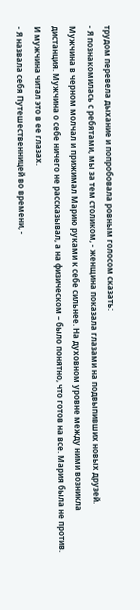трудом перевела дыхание и попробовала ровным голосом сказать:
- Я познакомилась с ребятами, мы за тем столиком, - женщина показала глазами на подвыпивших новых друзей.
Мужчина в черном молчал и прижимал Марию руками к себе сильнее. На духовном уровне между ними возникла дистанция. Мужчина о себе ничего не рассказывал, а на физическом – было понятно, что готов на все. Мария была не против. И мужчина читал это в ее глазах.
- Я назвала себя Путешественницей во времени, -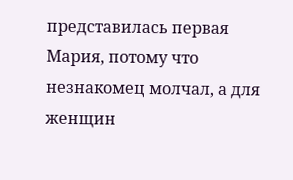представилась первая Мария, потому что незнакомец молчал, а для женщин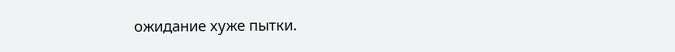ожидание хуже пытки.